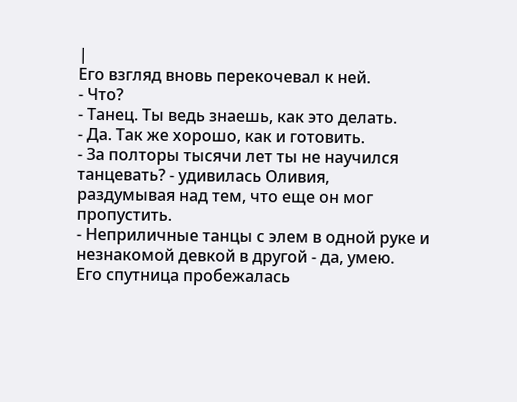|
Его взгляд вновь перекочевал к ней.
- Что?
- Танец. Ты ведь знаешь, как это делать.
- Да. Так же хорошо, как и готовить.
- За полторы тысячи лет ты не научился танцевать? - удивилась Оливия, раздумывая над тем, что еще он мог пропустить.
- Неприличные танцы с элем в одной руке и незнакомой девкой в другой - да, умею.
Его спутница пробежалась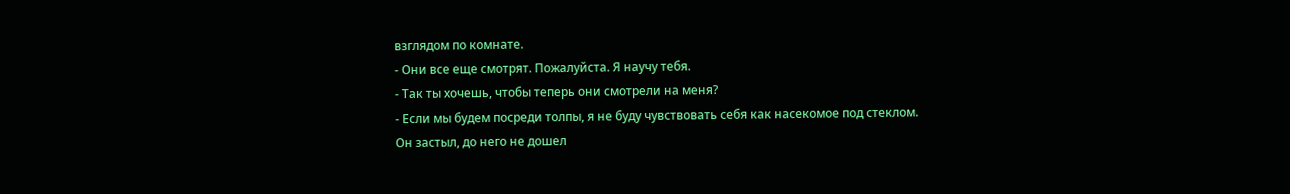взглядом по комнате.
- Они все еще смотрят. Пожалуйста. Я научу тебя.
- Так ты хочешь, чтобы теперь они смотрели на меня?
- Если мы будем посреди толпы, я не буду чувствовать себя как насекомое под стеклом.
Он застыл, до него не дошел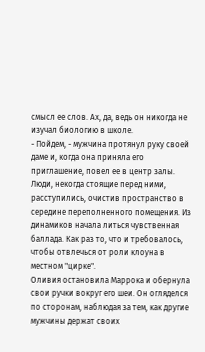смысл ее слов. Ах, да, ведь он никогда не изучал биологию в школе.
- Пойдем, - мужчина протянул руку своей даме и, когда она приняла его приглашение, повел ее в центр залы.
Люди, некогда стоящие перед ними, расступились, очистив пространство в середине переполненного помещения. Из динамиков начала литься чувственная баллада. Как раз то, что и требовалось, чтобы отвлечься от роли клоуна в местном "цирке".
Оливия остановила Маррока и обернула свои ручки вокруг его шеи. Он огляделся по сторонам, наблюдая за тем, как другие мужчины держат своих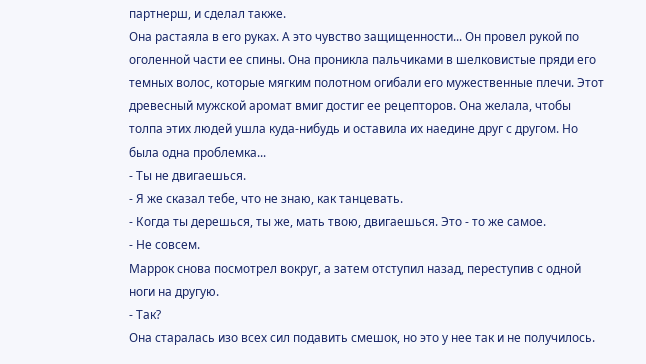партнерш, и сделал также.
Она растаяла в его руках. А это чувство защищенности... Он провел рукой по оголенной части ее спины. Она проникла пальчиками в шелковистые пряди его темных волос, которые мягким полотном огибали его мужественные плечи. Этот древесный мужской аромат вмиг достиг ее рецепторов. Она желала, чтобы толпа этих людей ушла куда-нибудь и оставила их наедине друг с другом. Но была одна проблемка...
- Ты не двигаешься.
- Я же сказал тебе, что не знаю, как танцевать.
- Когда ты дерешься, ты же, мать твою, двигаешься. Это - то же самое.
- Не совсем.
Маррок снова посмотрел вокруг, а затем отступил назад, переступив с одной ноги на другую.
- Так?
Она старалась изо всех сил подавить смешок, но это у нее так и не получилось.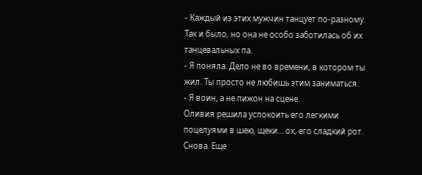- Каждый из этих мужчин танцует по-разному.
Так и было, но она не особо заботилась об их танцевальных па.
- Я поняла. Дело не во времени, в котором ты жил. Ты просто не любишь этим заниматься.
- Я воин, а не пижон на сцене.
Оливия решила успокоить его легкими поцелуями в шею, щеки... ох, его сладкий рот. Снова. Еще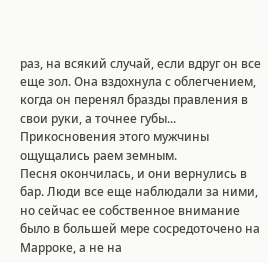раз, на всякий случай, если вдруг он все еще зол. Она вздохнула с облегчением, когда он перенял бразды правления в свои руки, а точнее губы... Прикосновения этого мужчины ощущались раем земным.
Песня окончилась, и они вернулись в бар. Люди все еще наблюдали за ними, но сейчас ее собственное внимание было в большей мере сосредоточено на Марроке, а не на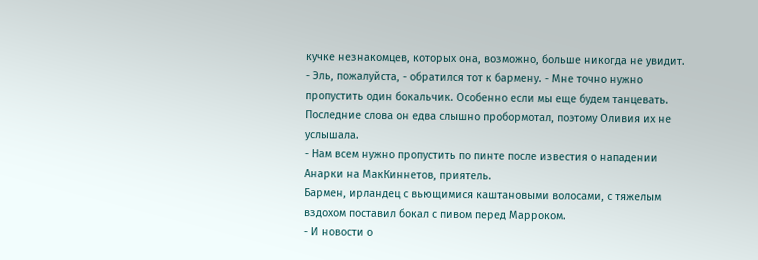кучке незнакомцев, которых она, возможно, больше никогда не увидит.
- Эль, пожалуйста, - обратился тот к бармену. - Мне точно нужно пропустить один бокальчик. Особенно если мы еще будем танцевать.
Последние слова он едва слышно пробормотал, поэтому Оливия их не услышала.
- Нам всем нужно пропустить по пинте после известия о нападении Анарки на МакКиннетов, приятель.
Бармен, ирландец с вьющимися каштановыми волосами, с тяжелым вздохом поставил бокал с пивом перед Марроком.
- И новости о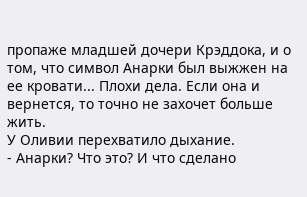пропаже младшей дочери Крэддока, и о том, что символ Анарки был выжжен на ее кровати... Плохи дела. Если она и вернется, то точно не захочет больше жить.
У Оливии перехватило дыхание.
- Анарки? Что это? И что сделано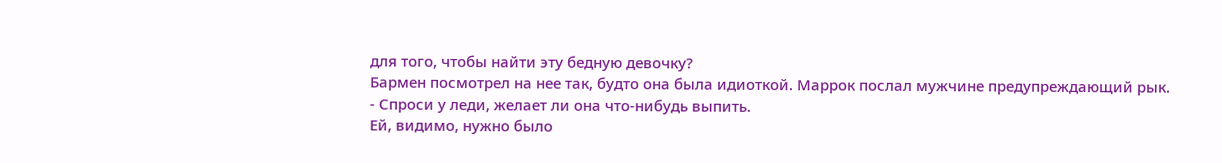для того, чтобы найти эту бедную девочку?
Бармен посмотрел на нее так, будто она была идиоткой. Маррок послал мужчине предупреждающий рык.
- Спроси у леди, желает ли она что-нибудь выпить.
Ей, видимо, нужно было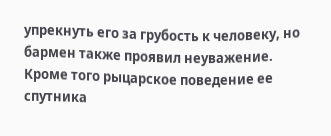упрекнуть его за грубость к человеку, но бармен также проявил неуважение. Кроме того рыцарское поведение ее спутника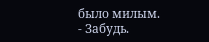было милым.
- Забудь.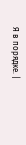Я в порядке. |